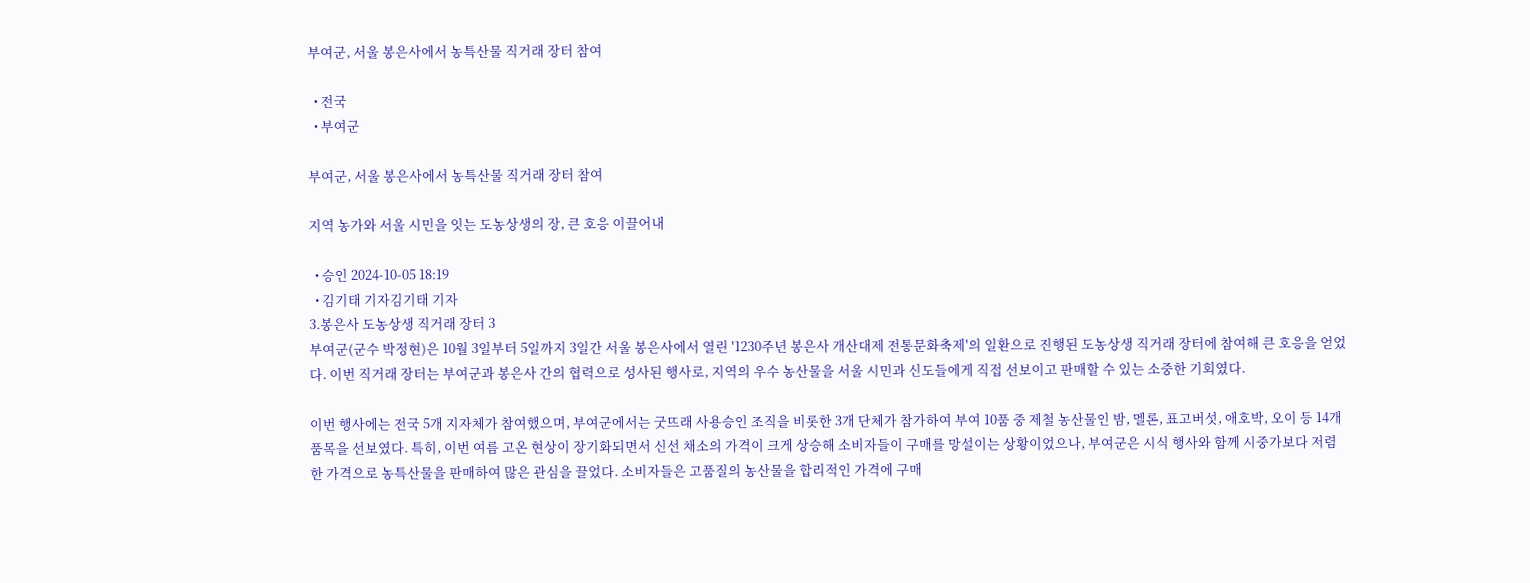부여군, 서울 봉은사에서 농특산물 직거래 장터 참여

  • 전국
  • 부여군

부여군, 서울 봉은사에서 농특산물 직거래 장터 참여

지역 농가와 서울 시민을 잇는 도농상생의 장, 큰 호응 이끌어내

  • 승인 2024-10-05 18:19
  • 김기태 기자김기태 기자
3.봉은사 도농상생 직거래 장터 3
부여군(군수 박정현)은 10월 3일부터 5일까지 3일간 서울 봉은사에서 열린 '1230주년 봉은사 개산대제 전통문화축제'의 일환으로 진행된 도농상생 직거래 장터에 참여해 큰 호응을 얻었다. 이번 직거래 장터는 부여군과 봉은사 간의 협력으로 성사된 행사로, 지역의 우수 농산물을 서울 시민과 신도들에게 직접 선보이고 판매할 수 있는 소중한 기회였다.

이번 행사에는 전국 5개 지자체가 참여했으며, 부여군에서는 굿뜨래 사용승인 조직을 비롯한 3개 단체가 참가하여 부여 10품 중 제철 농산물인 밤, 멜론, 표고버섯, 애호박, 오이 등 14개 품목을 선보였다. 특히, 이번 여름 고온 현상이 장기화되면서 신선 채소의 가격이 크게 상승해 소비자들이 구매를 망설이는 상황이었으나, 부여군은 시식 행사와 함께 시중가보다 저렴한 가격으로 농특산물을 판매하여 많은 관심을 끌었다. 소비자들은 고품질의 농산물을 합리적인 가격에 구매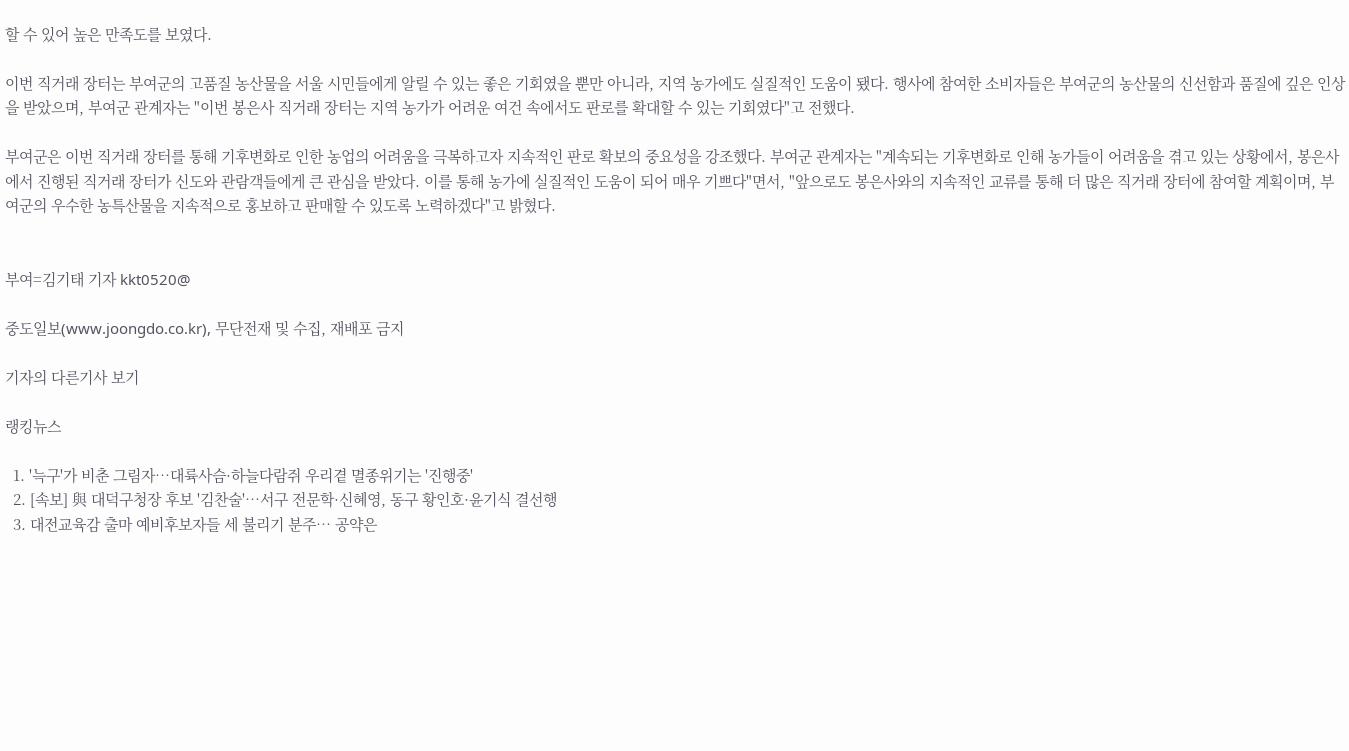할 수 있어 높은 만족도를 보였다.

이번 직거래 장터는 부여군의 고품질 농산물을 서울 시민들에게 알릴 수 있는 좋은 기회였을 뿐만 아니라, 지역 농가에도 실질적인 도움이 됐다. 행사에 참여한 소비자들은 부여군의 농산물의 신선함과 품질에 깊은 인상을 받았으며, 부여군 관계자는 "이번 봉은사 직거래 장터는 지역 농가가 어려운 여건 속에서도 판로를 확대할 수 있는 기회였다"고 전했다.

부여군은 이번 직거래 장터를 통해 기후변화로 인한 농업의 어려움을 극복하고자 지속적인 판로 확보의 중요성을 강조했다. 부여군 관계자는 "계속되는 기후변화로 인해 농가들이 어려움을 겪고 있는 상황에서, 봉은사에서 진행된 직거래 장터가 신도와 관람객들에게 큰 관심을 받았다. 이를 통해 농가에 실질적인 도움이 되어 매우 기쁘다"면서, "앞으로도 봉은사와의 지속적인 교류를 통해 더 많은 직거래 장터에 참여할 계획이며, 부여군의 우수한 농특산물을 지속적으로 홍보하고 판매할 수 있도록 노력하겠다"고 밝혔다.


부여=김기태 기자 kkt0520@

중도일보(www.joongdo.co.kr), 무단전재 및 수집, 재배포 금지

기자의 다른기사 보기

랭킹뉴스

  1. '늑구'가 비춘 그림자…대륙사슴·하늘다람쥐 우리곁 멸종위기는 '진행중'
  2. [속보] 與 대덕구청장 후보 '김찬술'…서구 전문학·신혜영, 동구 황인호·윤기식 결선행
  3. 대전교육감 출마 예비후보자들 세 불리기 분주… 공약은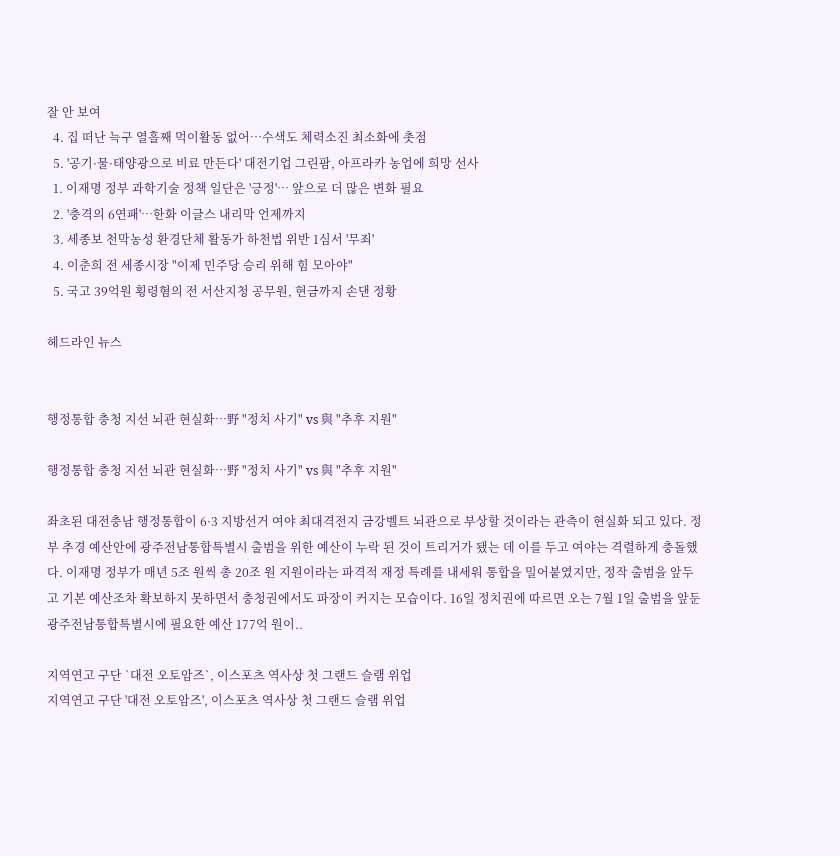잘 안 보여
  4. 집 떠난 늑구 열흘째 먹이활동 없어…수색도 체력소진 최소화에 촛점
  5. '공기·물·태양광으로 비료 만든다' 대전기업 그린팜, 아프라카 농업에 희망 선사
  1. 이재명 정부 과학기술 정책 일단은 '긍정'… 앞으로 더 많은 변화 필요
  2. '충격의 6연패'…한화 이글스 내리막 언제까지
  3. 세종보 천막농성 환경단체 활동가 하천법 위반 1심서 '무죄'
  4. 이춘희 전 세종시장 "이제 민주당 승리 위해 힘 모아야"
  5. 국고 39억원 횡령혐의 전 서산지청 공무원, 현금까지 손댄 정황

헤드라인 뉴스


행정통합 충청 지선 뇌관 현실화…野 "정치 사기" vs 與 "추후 지원"

행정통합 충청 지선 뇌관 현실화…野 "정치 사기" vs 與 "추후 지원"

좌초된 대전충남 행정통합이 6·3 지방선거 여야 최대격전지 금강벨트 뇌관으로 부상할 것이라는 관측이 현실화 되고 있다. 정부 추경 예산안에 광주전남통합특별시 출범을 위한 예산이 누락 된 것이 트리거가 됐는 데 이를 두고 여야는 격렬하게 충돌했다. 이재명 정부가 매년 5조 원씩 총 20조 원 지원이라는 파격적 재정 특례를 내세워 통합을 밀어붙였지만, 정작 출범을 앞두고 기본 예산조차 확보하지 못하면서 충청권에서도 파장이 커지는 모습이다. 16일 정치권에 따르면 오는 7월 1일 출범을 앞둔 광주전남통합특별시에 필요한 예산 177억 원이..

지역연고 구단 `대전 오토암즈`, 이스포츠 역사상 첫 그랜드 슬램 위업
지역연고 구단 '대전 오토암즈', 이스포츠 역사상 첫 그랜드 슬램 위업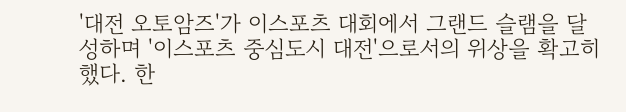'대전 오토암즈'가 이스포츠 대회에서 그랜드 슬램을 달성하며 '이스포츠 중심도시 대전'으로서의 위상을 확고히 했다. 한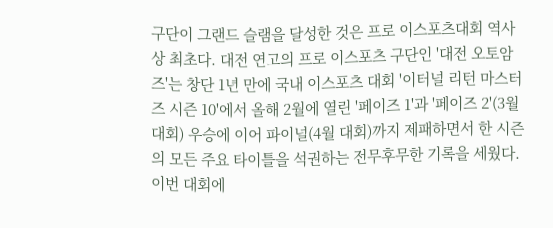구단이 그랜드 슬램을 달성한 것은 프로 이스포츠대회 역사상 최초다. 대전 연고의 프로 이스포츠 구단인 '대전 오토암즈'는 창단 1년 만에 국내 이스포츠 대회 '이터널 리턴 마스터즈 시즌 10'에서 올해 2월에 열린 '페이즈 1'과 '페이즈 2'(3월 대회) 우승에 이어 파이널(4월 대회)까지 제패하면서 한 시즌의 모든 주요 타이틀을 석권하는 전무후무한 기록을 세웠다. 이번 대회에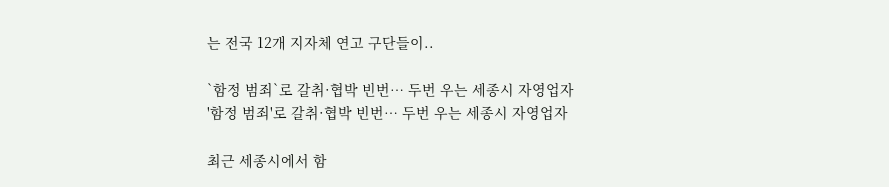는 전국 12개 지자체 연고 구단들이..

`함정 범죄`로 갈취·협박 빈번… 두번 우는 세종시 자영업자
'함정 범죄'로 갈취·협박 빈번… 두번 우는 세종시 자영업자

최근 세종시에서 함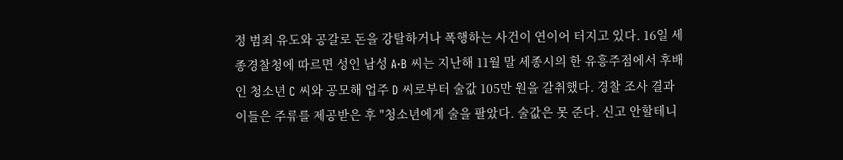정 범죄 유도와 공갈로 돈을 강탈하거나 폭행하는 사건이 연이어 터지고 있다. 16일 세종경찰청에 따르면 성인 남성 A·B 씨는 지난해 11월 말 세종시의 한 유흥주점에서 후배인 청소년 C 씨와 공모해 업주 D 씨로부터 술값 105만 원을 갈취했다. 경찰 조사 결과 이들은 주류를 제공받은 후 "청소년에게 술을 팔았다. 술값은 못 준다. 신고 안할테니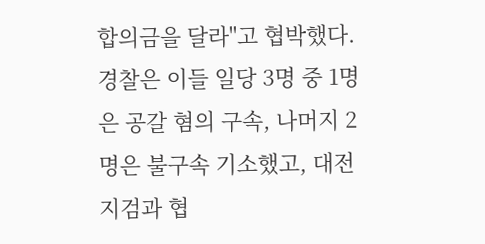합의금을 달라"고 협박했다. 경찰은 이들 일당 3명 중 1명은 공갈 혐의 구속, 나머지 2명은 불구속 기소했고, 대전지검과 협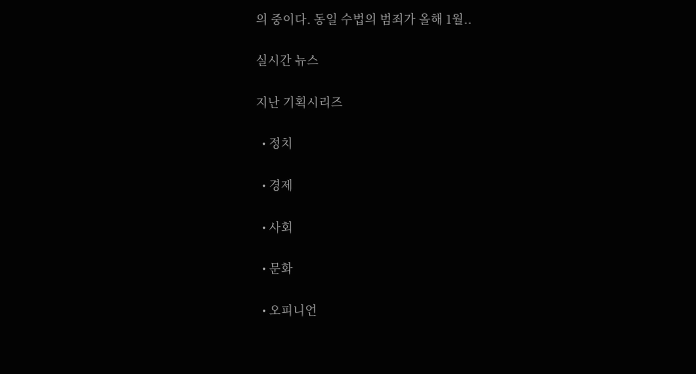의 중이다. 동일 수법의 범죄가 올해 1월..

실시간 뉴스

지난 기획시리즈

  • 정치

  • 경제

  • 사회

  • 문화

  • 오피니언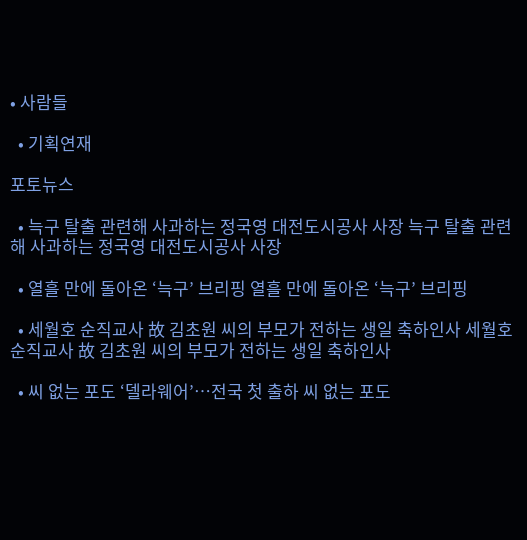• 사람들

  • 기획연재

포토뉴스

  • 늑구 탈출 관련해 사과하는 정국영 대전도시공사 사장 늑구 탈출 관련해 사과하는 정국영 대전도시공사 사장

  • 열흘 만에 돌아온 ‘늑구’ 브리핑 열흘 만에 돌아온 ‘늑구’ 브리핑

  • 세월호 순직교사 故 김초원 씨의 부모가 전하는 생일 축하인사 세월호 순직교사 故 김초원 씨의 부모가 전하는 생일 축하인사

  • 씨 없는 포도 ‘델라웨어’…전국 첫 출하 씨 없는 포도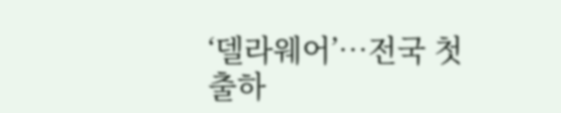‘델라웨어’…전국 첫 출하